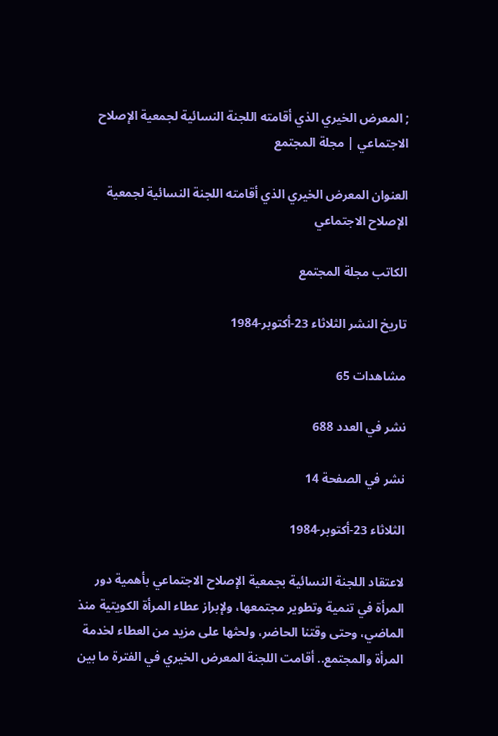; المعرض الخيري الذي أقامته اللجنة النسائية لجمعية الإصلاح الاجتماعي | مجلة المجتمع

العنوان المعرض الخيري الذي أقامته اللجنة النسائية لجمعية الإصلاح الاجتماعي

الكاتب مجلة المجتمع

تاريخ النشر الثلاثاء 23-أكتوبر-1984

مشاهدات 65

نشر في العدد 688

نشر في الصفحة 14

الثلاثاء 23-أكتوبر-1984

لاعتقاد اللجنة النسائية بجمعية الإصلاح الاجتماعي بأهمية دور المرأة في تنمية وتطوير مجتمعها، ولإبراز عطاء المرأة الكويتية منذ الماضي، وحتى وقتنا الحاضر، ولحثها على مزيد من العطاء لخدمة المرأة والمجتمع.. أقامت اللجنة المعرض الخيري في الفترة ما بين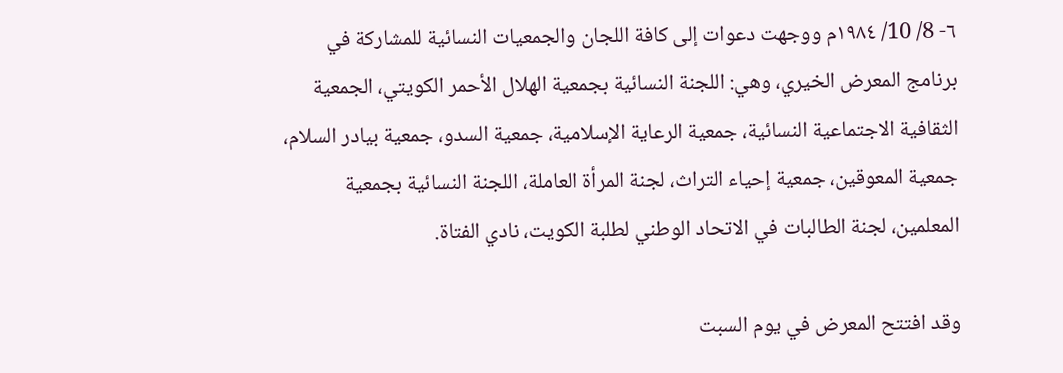٦- 8/ 10/ ١٩٨٤م ووجهت دعوات إلى كافة اللجان والجمعيات النسائية للمشاركة في برنامج المعرض الخيري، وهي: اللجنة النسائية بجمعية الهلال الأحمر الكويتي، الجمعية الثقافية الاجتماعية النسائية، جمعية الرعاية الإسلامية، جمعية السدو، جمعية بيادر السلام، جمعية المعوقين، جمعية إحياء التراث، لجنة المرأة العاملة، اللجنة النسائية بجمعية المعلمين، لجنة الطالبات في الاتحاد الوطني لطلبة الكويت، نادي الفتاة.

وقد افتتح المعرض في يوم السبت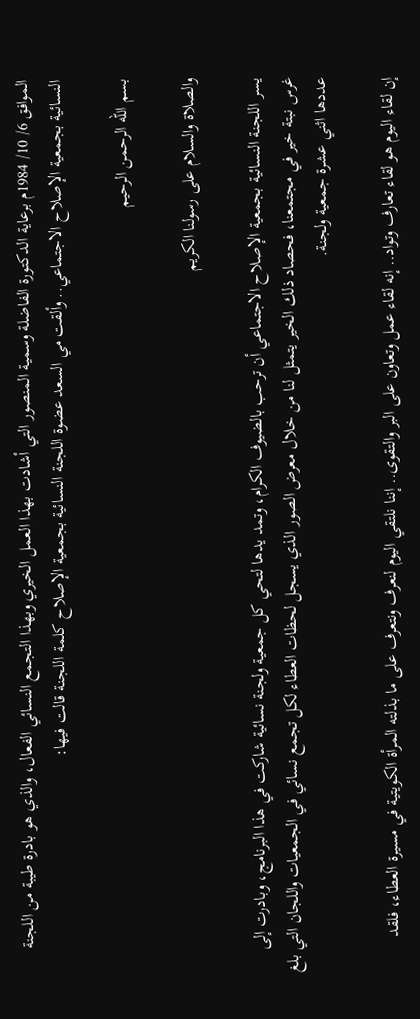الموافق 6/ 10/ 1984م برعاية الدكتورة الفاضلة وسمية المنصور التي أشادت بهذا العمل الخيري وبهذا التجمع النسائي الفعال، والذي هو بادرة طيبة من اللجنة النسائية بجمعية الإصلاح الاجتماعي.. وألقت مي السعد عضوة اللجنة النسائية بجمعية الإصلاح كلمة اللجنة قالت فيها:

بسم الله الرحمن الرحيم

والصلاة والسلام على رسولنا الكريم

يسر اللجنة النسائية بجمعية الإصلاح الاجتماعي أن ترحب بالضيوف الكرام، وتمد يدها لتحي كل جمعية ولجنة نسائية شاركت في هذا البرنامج، وبادرت إلى غرس نبتة خير في مجتمعنا، فحصاد ذلك الخير يتمثل لنا من خلال معرض الصور الذي يسجل لحظات العطاء لكل تجمع نسائي في الجمعيات واللجان التي بلغ عددها اثني عشرة جمعية ولجنة.

إن لقاء اليوم هو لقاء تعارف وتواد.. إنه لقاء عمل وتعاون على البر والتقوى.. إننا نلتقي اليوم لنعرف ونتعرف على ما بذلته المرأة الكويتية في مسيرة العطاء، فلقد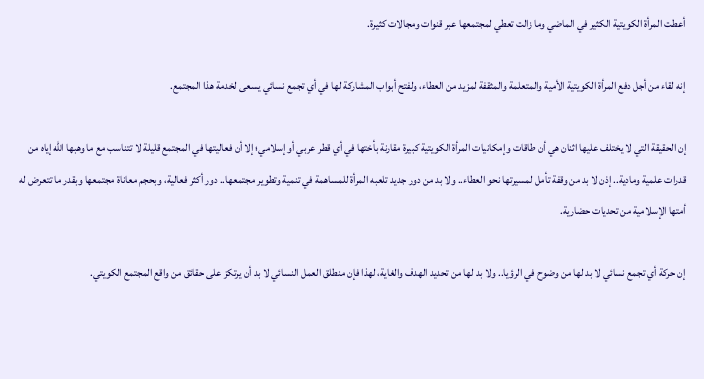أعطت المرأة الكويتية الكثير في الماضي وما زالت تعطي لمجتمعها عبر قنوات ومجالات كثيرة.

إنه لقاء من أجل دفع المرأة الكويتية الأمية والمتعلمة والمثقفة لمزيد من العطاء، ولفتح أبواب المشاركة لها في أي تجمع نسائي يسعى لخدمة هذا المجتمع.

إن الحقيقة التي لا يختلف عليها اثنان هي أن طاقات وإمكانيات المرأة الكويتية كبيرة مقارنة بأختها في أي قطر عربي أو إسلامي؛ إلا أن فعاليتها في المجتمع قليلة لا تتناسب مع ما وهبها الله إياه من قدرات علمية ومادية.. إذن لا بد من وقفة تأمل لمسيرتها نحو العطاء.. ولا بد من دور جديد تلعبه المرأة للمساهمة في تنمية وتطوير مجتمعها.. دور أكثر فعالية، وبحجم معاناة مجتمعها وبقدر ما تتعرض له أمتها الإسلامية من تحديات حضارية.

إن حركة أي تجمع نسائي لا بد لها من وضوح في الرؤيا.. ولا بد لها من تحديد الهدف والغاية، لهذا فإن منطلق العمل النسائي لا بد أن يرتكز على حقائق من واقع المجتمع الكويتي.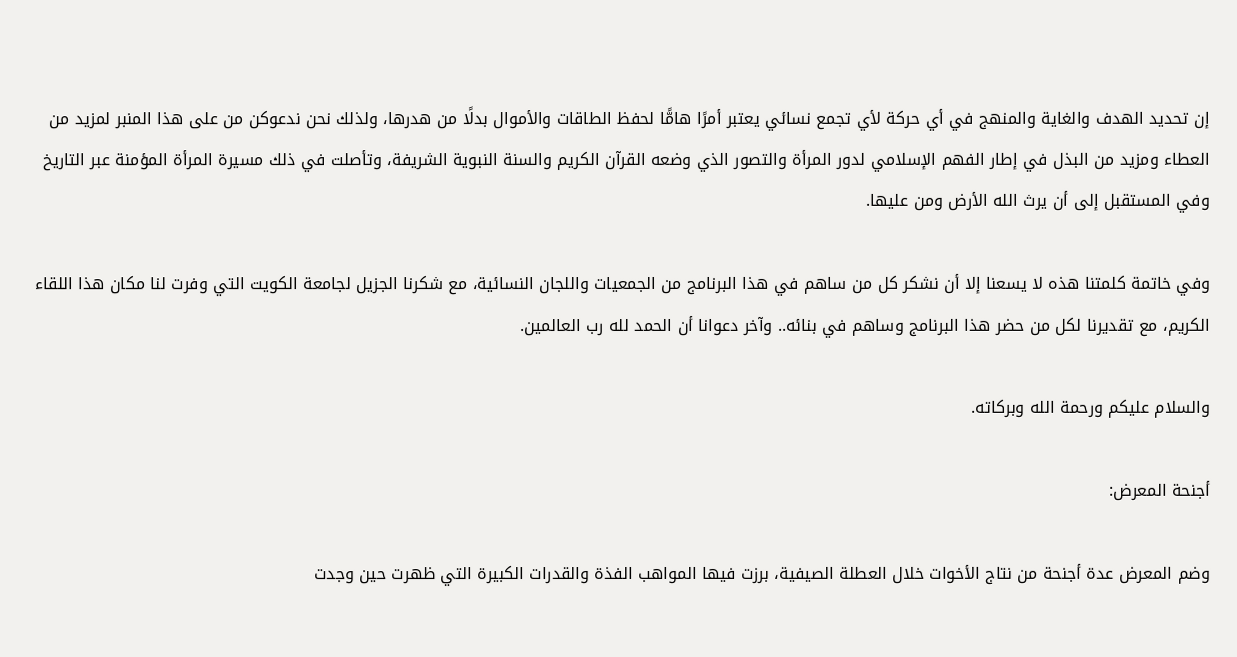إن تحديد الهدف والغاية والمنهج في أي حركة لأي تجمع نسائي يعتبر أمرًا هامًّا لحفظ الطاقات والأموال بدلًا من هدرها، ولذلك نحن ندعوكن من على هذا المنبر لمزيد من العطاء ومزيد من البذل في إطار الفهم الإسلامي لدور المرأة والتصور الذي وضعه القرآن الكريم والسنة النبوية الشريفة، وتأصلت في ذلك مسيرة المرأة المؤمنة عبر التاريخ وفي المستقبل إلى أن يرث الله الأرض ومن عليها.

وفي خاتمة كلمتنا هذه لا يسعنا إلا أن نشكر كل من ساهم في هذا البرنامج من الجمعيات واللجان النسائية، مع شكرنا الجزيل لجامعة الكويت التي وفرت لنا مكان هذا اللقاء الكريم، مع تقديرنا لكل من حضر هذا البرنامج وساهم في بنائه.. وآخر دعوانا أن الحمد لله رب العالمين.

والسلام عليكم ورحمة الله وبركاته.

أجنحة المعرض:

وضم المعرض عدة أجنحة من نتاج الأخوات خلال العطلة الصيفية، برزت فيها المواهب الفذة والقدرات الكبيرة التي ظهرت حين وجدت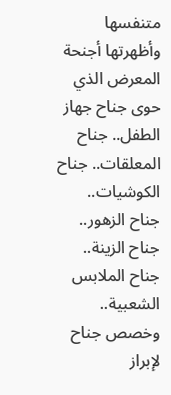متنفسها وأظهرتها أجنحة المعرض الذي حوى جناح جهاز الطفل.. جناح المعلقات.. جناح الكوشيات.. جناح الزهور.. جناح الزينة.. جناح الملابس الشعبية.. وخصص جناح لإبراز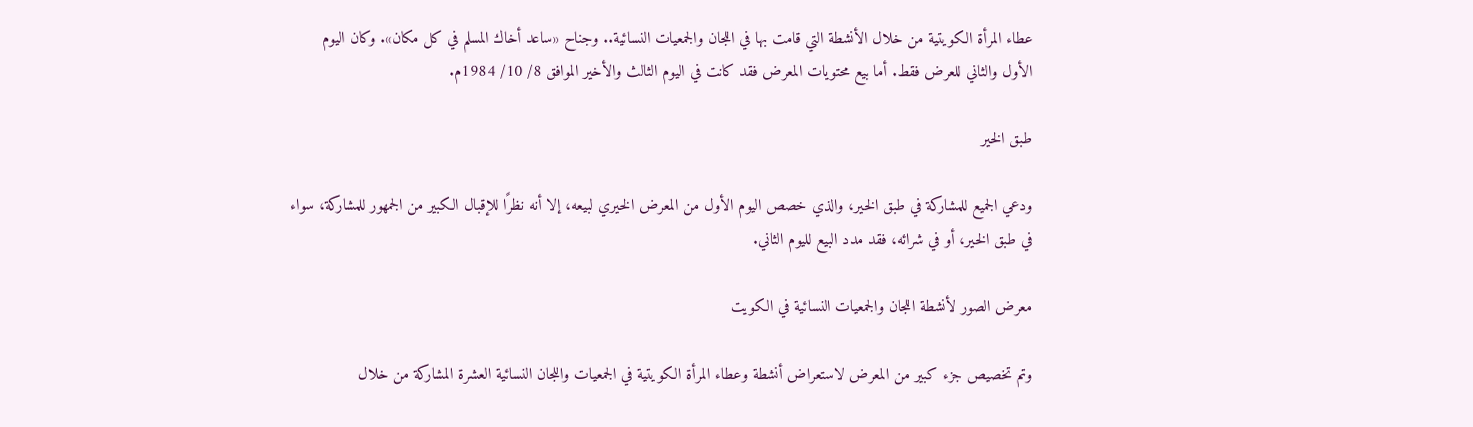عطاء المرأة الكويتية من خلال الأنشطة التي قامت بها في اللجان والجمعيات النسائية.. وجناح «ساعد أخاك المسلم في كل مكان». وكان اليوم الأول والثاني للعرض فقط. أما بيع محتويات المعرض فقد كانت في اليوم الثالث والأخير الموافق 8/ 10/ 1984م.

طبق الخير

ودعي الجميع للمشاركة في طبق الخير، والذي خصص اليوم الأول من المعرض الخيري لبيعه، إلا أنه نظرًا للإقبال الكبير من الجمهور للمشاركة، سواء في طبق الخير، أو في شرائه، فقد مدد البيع لليوم الثاني.

معرض الصور لأنشطة اللجان والجمعيات النسائية في الكويت

وتم تخصيص جزء كبير من المعرض لاستعراض أنشطة وعطاء المرأة الكويتية في الجمعيات واللجان النسائية العشرة المشاركة من خلال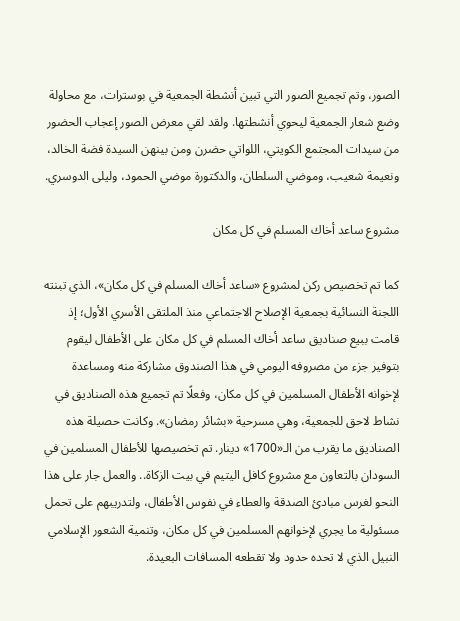الصور، وتم تجميع الصور التي تبين أنشطة الجمعية في بوسترات، مع محاولة وضع شعار الجمعية ليحوي أنشطتها. ولقد لقي معرض الصور إعجاب الحضور من سيدات المجتمع الكويتي، اللواتي حضرن ومن بينهن السيدة فضة الخالد، ونعيمة شعيب، وموضي السلطان، والدكتورة موضي الحمود، وليلى الدوسري.

مشروع ساعد أخاك المسلم في كل مكان

كما تم تخصيص ركن لمشروع «ساعد أخاك المسلم في كل مكان»، الذي تبنته اللجنة النسائية بجمعية الإصلاح الاجتماعي منذ الملتقى الأسري الأول؛ إذ قامت ببيع صناديق ساعد أخاك المسلم في كل مكان على الأطفال ليقوم بتوفير جزء من مصروفه اليومي في هذا الصندوق مشاركة منه ومساعدة لإخوانه الأطفال المسلمين في كل مكان، وفعلًا تم تجميع هذه الصناديق في نشاط لاحق للجمعية، وهي مسرحية «بشائر رمضان». وكانت حصيلة هذه الصناديق ما يقرب من الـ«1700» دينار. تم تخصيصها للأطفال المسلمين في السودان بالتعاون مع مشروع كافل اليتيم في بيت الزكاة.. والعمل جار على هذا النحو لغرس مبادئ الصدقة والعطاء في نفوس الأطفال، ولتدريبهم على تحمل مسئولية ما يجري لإخوانهم المسلمين في كل مكان، وتنمية الشعور الإسلامي النبيل الذي لا تحده حدود ولا تقطعه المسافات البعيدة.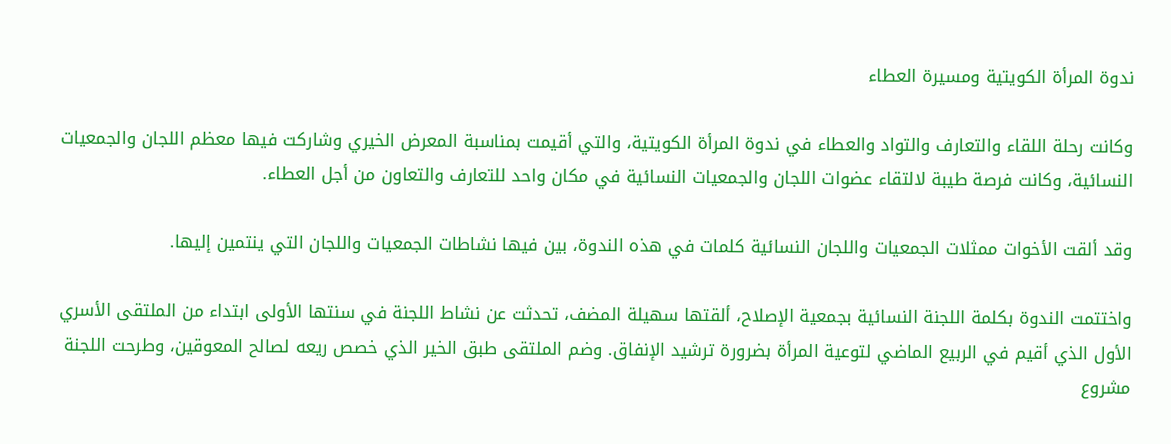ندوة المرأة الكويتية ومسيرة العطاء

وكانت رحلة اللقاء والتعارف والتواد والعطاء في ندوة المرأة الكويتية، والتي أقيمت بمناسبة المعرض الخيري وشاركت فيها معظم اللجان والجمعيات النسائية، وكانت فرصة طيبة لالتقاء عضوات اللجان والجمعيات النسائية في مكان واحد للتعارف والتعاون من أجل العطاء.

وقد ألقت الأخوات ممثلات الجمعيات واللجان النسائية كلمات في هذه الندوة، بين فيها نشاطات الجمعيات واللجان التي ينتمين إليها.

واختتمت الندوة بكلمة اللجنة النسائية بجمعية الإصلاح، ألقتها سهيلة المضف، تحدثت عن نشاط اللجنة في سنتها الأولى ابتداء من الملتقى الأسري الأول الذي أقيم في الربيع الماضي لتوعية المرأة بضرورة ترشيد الإنفاق. وضم الملتقى طبق الخير الذي خصص ريعه لصالح المعوقين، وطرحت اللجنة مشروع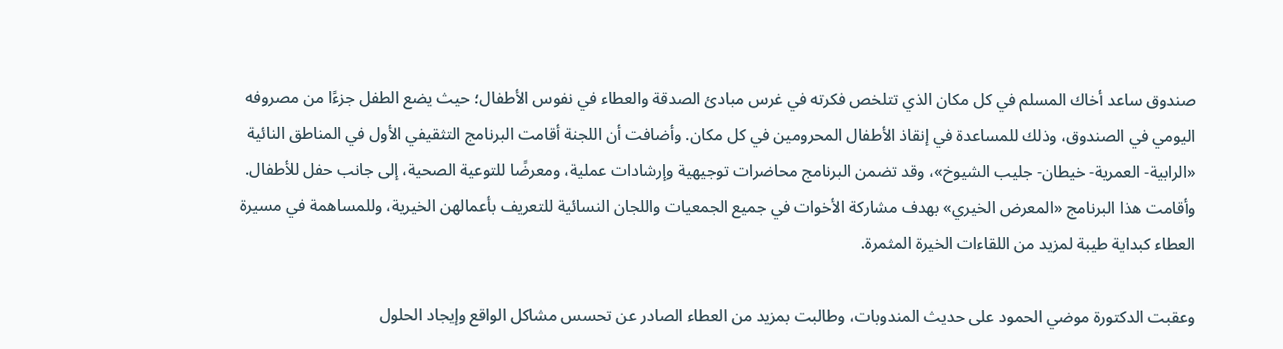صندوق ساعد أخاك المسلم في كل مكان الذي تتلخص فكرته في غرس مبادئ الصدقة والعطاء في نفوس الأطفال؛ حيث يضع الطفل جزءًا من مصروفه اليومي في الصندوق، وذلك للمساعدة في إنقاذ الأطفال المحرومين في كل مكان. وأضافت أن اللجنة أقامت البرنامج التثقيفي الأول في المناطق النائية «الرابية- العمرية- خيطان- جليب الشيوخ»، وقد تضمن البرنامج محاضرات توجيهية وإرشادات عملية، ومعرضًا للتوعية الصحية، إلى جانب حفل للأطفال. وأقامت هذا البرنامج «المعرض الخيري» بهدف مشاركة الأخوات في جميع الجمعيات واللجان النسائية للتعريف بأعمالهن الخيرية، وللمساهمة في مسيرة العطاء كبداية طيبة لمزيد من اللقاءات الخيرة المثمرة.

وعقبت الدكتورة موضي الحمود على حديث المندوبات، وطالبت بمزيد من العطاء الصادر عن تحسس مشاكل الواقع وإيجاد الحلول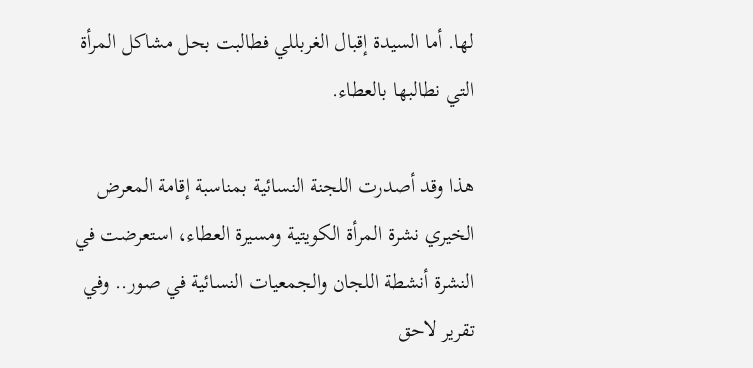لها. أما السيدة إقبال الغربللي فطالبت بحل مشاكل المرأة التي نطالبها بالعطاء.

هذا وقد أصدرت اللجنة النسائية بمناسبة إقامة المعرض الخيري نشرة المرأة الكويتية ومسيرة العطاء، استعرضت في النشرة أنشطة اللجان والجمعيات النسائية في صور.. وفي تقرير لاحق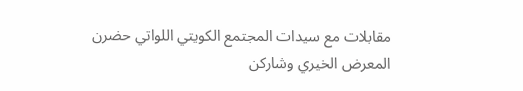مقابلات مع سيدات المجتمع الكويتي اللواتي حضرن المعرض الخيري وشاركن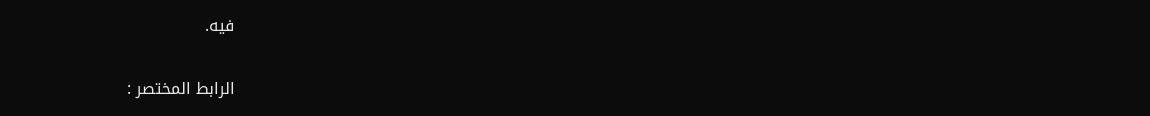فيه.

الرابط المختصر :